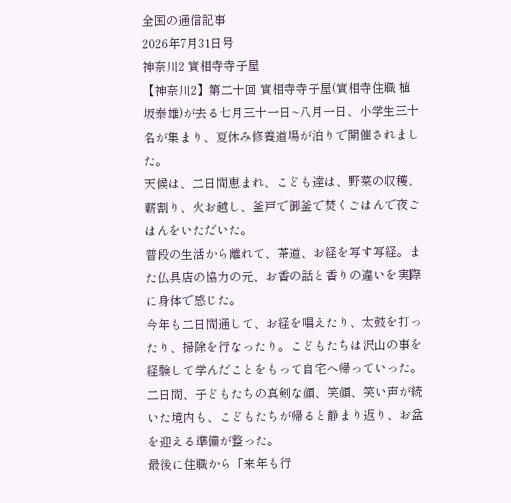全国の通信記事
2026年7月31日号
神奈川2 實相寺寺子屋
【神奈川2】第二十回 實相寺寺子屋(實相寺住職 植坂泰雄)が去る七月三十一日~八月一日、小学生三十名が集まり、夏休み修養道場が泊りで開催されました。
天候は、二日間恵まれ、こども達は、野菜の収穫、薪割り、火お越し、釜戸で御釜で焚くごはんで夜ごはんをいただいた。
普段の生活から離れて、茶道、お経を写す写経。また仏具店の協力の元、お香の話と香りの違いを実際に身体で感じた。
今年も二日間通して、お経を唱えたり、太鼓を打ったり、掃除を行なったり。こどもたちは沢山の事を経験して学んだことをもって自宅へ帰っていった。二日間、子どもたちの真剣な顔、笑顔、笑い声が続いた境内も、こどもたちが帰ると静まり返り、お盆を迎える準備が整った。
最後に住職から「来年も行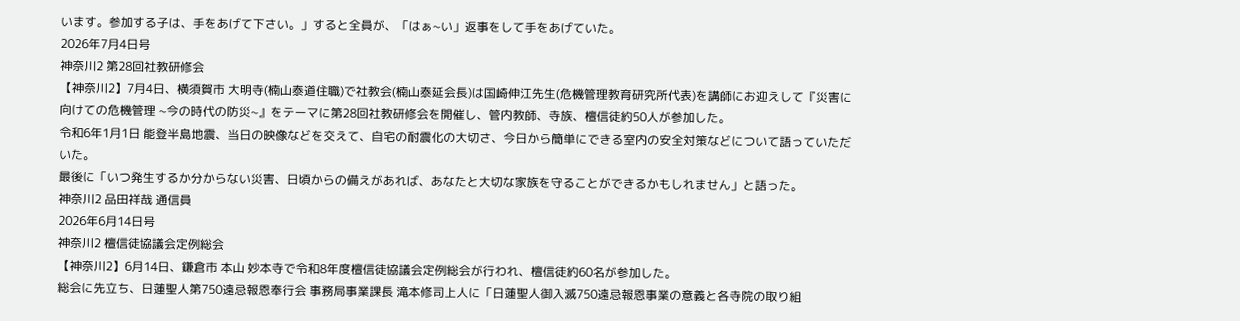います。参加する子は、手をあげて下さい。」すると全員が、「はぁ~い」返事をして手をあげていた。
2026年7月4日号
神奈川2 第28回社教研修会
【神奈川2】7月4日、横須賀市 大明寺(楠山泰道住職)で社教会(楠山泰延会長)は国崎伸江先生(危機管理教育研究所代表)を講師にお迎えして『災害に向けての危機管理 ~今の時代の防災~』をテーマに第28回社教研修会を開催し、管内教師、寺族、檀信徒約50人が参加した。
令和6年1月1日 能登半島地震、当日の映像などを交えて、自宅の耐震化の大切さ、今日から簡単にできる室内の安全対策などについて語っていただいた。
最後に「いつ発生するか分からない災害、日頃からの備えがあれば、あなたと大切な家族を守ることができるかもしれません」と語った。
神奈川2 品田祥哉 通信員
2026年6月14日号
神奈川2 檀信徒協議会定例総会
【神奈川2】6月14日、鎌倉市 本山 妙本寺で令和8年度檀信徒協議会定例総会が行われ、檀信徒約60名が参加した。
総会に先立ち、日蓮聖人第750遠忌報恩奉行会 事務局事業課長 滝本修司上人に「日蓮聖人御入滅750遠忌報恩事業の意義と各寺院の取り組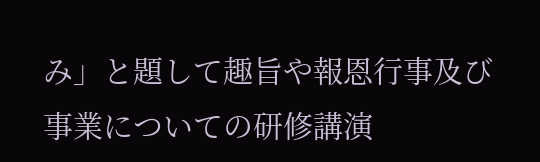み」と題して趣旨や報恩行事及び事業についての研修講演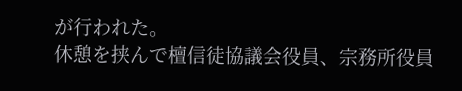が行われた。
休憩を挟んで檀信徒協議会役員、宗務所役員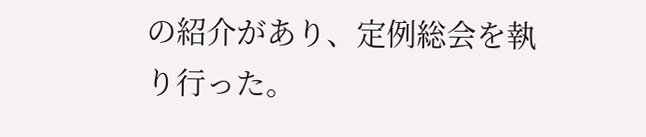の紹介があり、定例総会を執り行った。